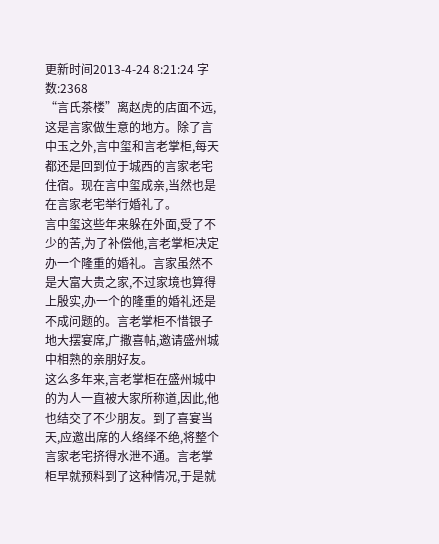更新时间2013-4-24 8:21:24 字数:2368
“言氏茶楼”离赵虎的店面不远,这是言家做生意的地方。除了言中玉之外,言中玺和言老掌柜,每天都还是回到位于城西的言家老宅住宿。现在言中玺成亲,当然也是在言家老宅举行婚礼了。
言中玺这些年来躲在外面,受了不少的苦,为了补偿他,言老掌柜决定办一个隆重的婚礼。言家虽然不是大富大贵之家,不过家境也算得上殷实,办一个的隆重的婚礼还是不成问题的。言老掌柜不惜银子地大摆宴席,广撒喜帖,邀请盛州城中相熟的亲朋好友。
这么多年来,言老掌柜在盛州城中的为人一直被大家所称道,因此,他也结交了不少朋友。到了喜宴当天,应邀出席的人络绎不绝,将整个言家老宅挤得水泄不通。言老掌柜早就预料到了这种情况,于是就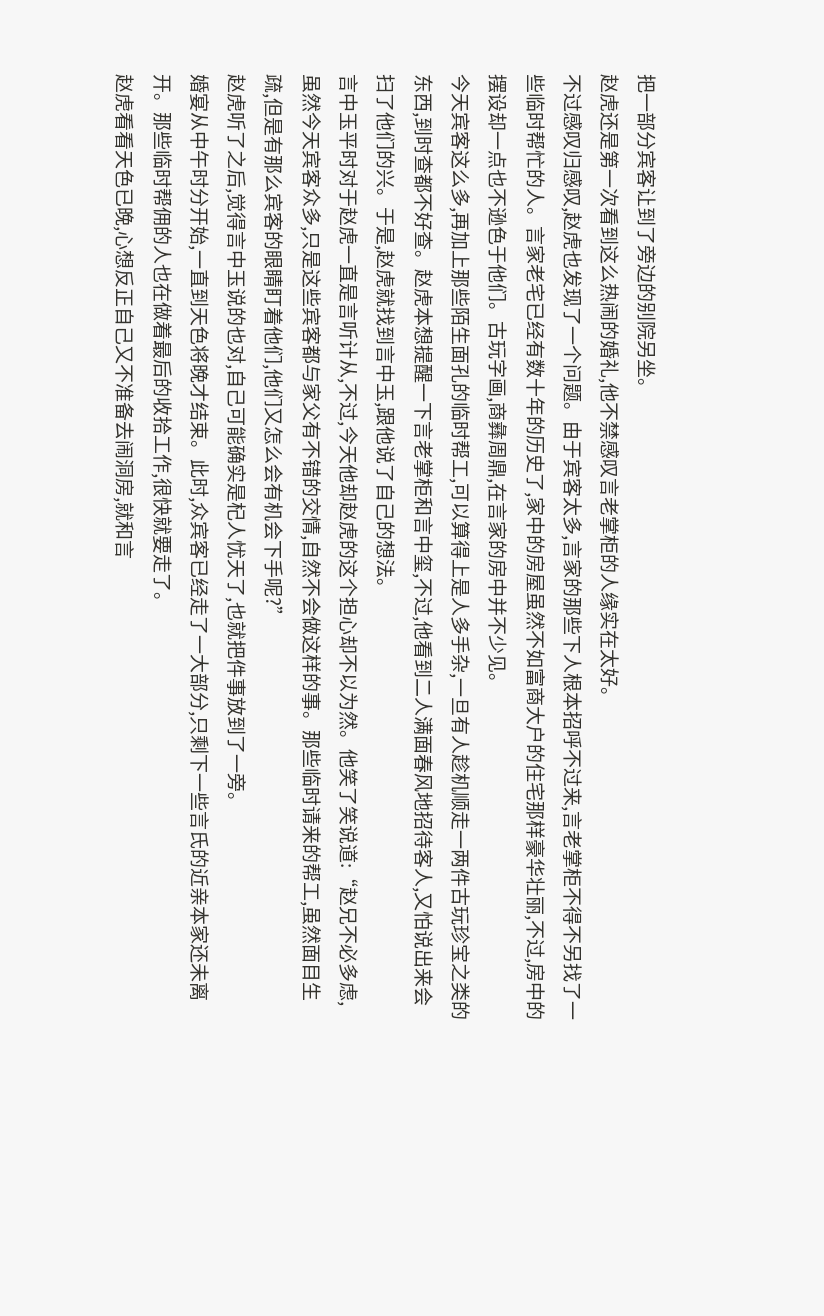把一部分宾客让到了旁边的别院另坐。
赵虎还是第一次看到这么热闹的婚礼,他不禁感叹言老掌柜的人缘实在太好。
不过感叹归感叹,赵虎也发现了一个问题。由于宾客太多,言家的那些下人根本招呼不过来,言老掌柜不得不另找了一些临时帮忙的人。言家老宅已经有数十年的历史了,家中的房屋虽然不如富商大户的住宅那样豪华壮丽,不过,房中的摆设却一点也不逊色于他们。古玩字画,商彝周鼎,在言家的房中并不少见。
今天宾客这么多,再加上那些陌生面孔的临时帮工,可以算得上是人多手杂,一旦有人趁机顺走一两件古玩珍宝之类的东西,到时查都不好查。赵虎本想提醒一下言老掌柜和言中玺,不过,他看到二人满面春风地招待客人,又怕说出来会扫了他们的兴。于是,赵虎就找到言中玉,跟他说了自己的想法。
言中玉平时对于赵虎一直是言听计从,不过,今天他却赵虎的这个担心却不以为然。他笑了笑说道:“赵兄不必多虑,虽然今天宾客众多,只是这些宾客都与家父有不错的交情,自然不会做这样的事。那些临时请来的帮工,虽然面目生疏,但是有那么宾客的眼睛盯着他们,他们又怎么会有机会下手呢?”
赵虎听了之后,觉得言中玉说的也对,自己可能确实是杞人忧天了,也就把件事放到了一旁。
婚宴从中午时分开始,一直到天色将晚才结束。此时,众宾客已经走了一大部分,只剩下一些言氏的近亲本家还未离开。那些临时帮佣的人也在做着最后的收拾工作,很快就要走了。
赵虎看看天色已晚,心想反正自己又不准备去闹洞房,就和言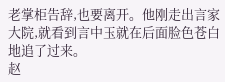老掌柜告辞,也要离开。他刚走出言家大院,就看到言中玉就在后面脸色苍白地追了过来。
赵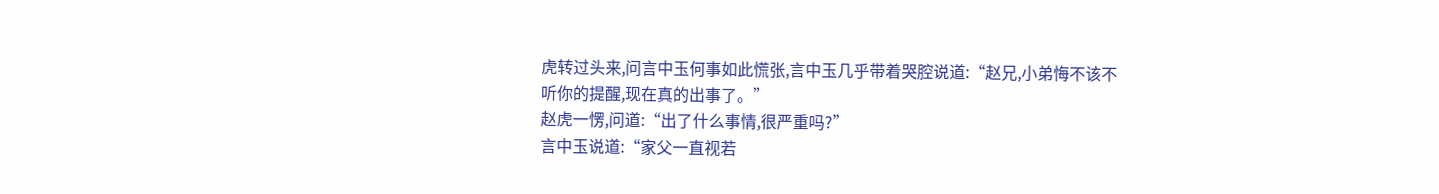虎转过头来,问言中玉何事如此慌张,言中玉几乎带着哭腔说道:“赵兄,小弟悔不该不听你的提醒,现在真的出事了。”
赵虎一愣,问道:“出了什么事情,很严重吗?”
言中玉说道:“家父一直视若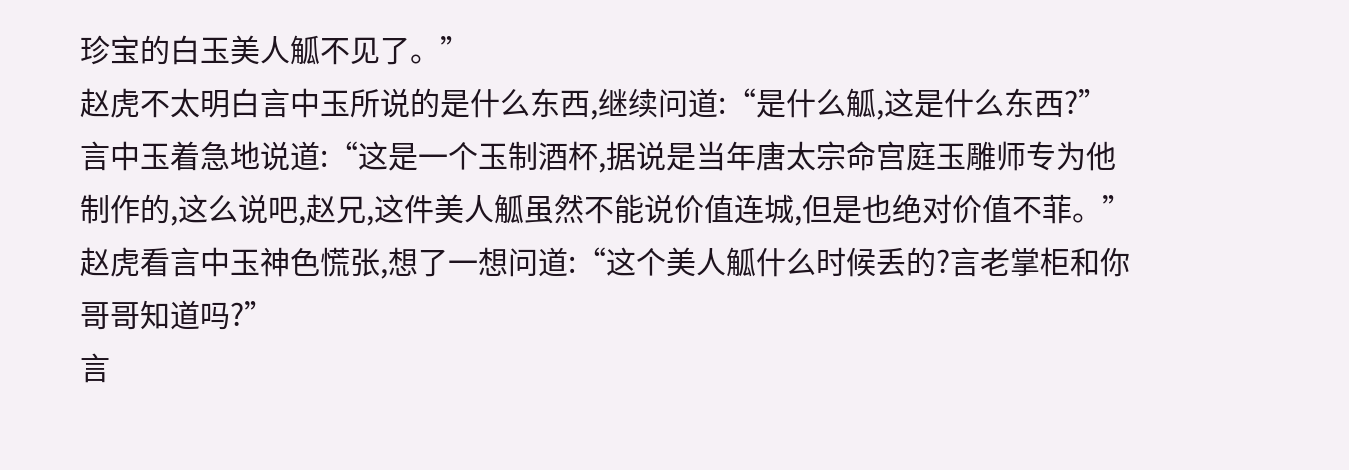珍宝的白玉美人觚不见了。”
赵虎不太明白言中玉所说的是什么东西,继续问道:“是什么觚,这是什么东西?”
言中玉着急地说道:“这是一个玉制酒杯,据说是当年唐太宗命宫庭玉雕师专为他制作的,这么说吧,赵兄,这件美人觚虽然不能说价值连城,但是也绝对价值不菲。”
赵虎看言中玉神色慌张,想了一想问道:“这个美人觚什么时候丢的?言老掌柜和你哥哥知道吗?”
言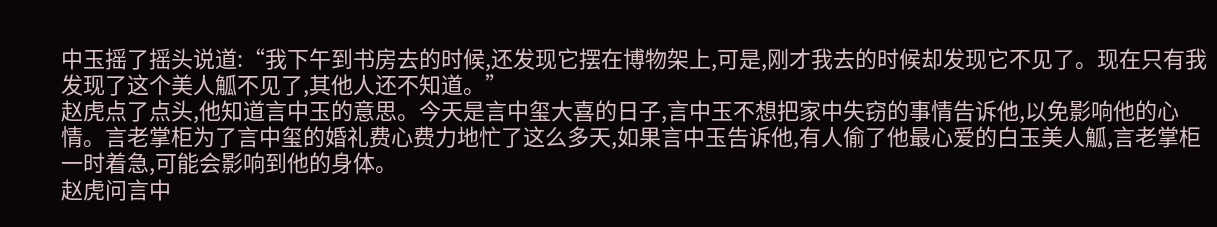中玉摇了摇头说道:“我下午到书房去的时候,还发现它摆在博物架上,可是,刚才我去的时候却发现它不见了。现在只有我发现了这个美人觚不见了,其他人还不知道。”
赵虎点了点头,他知道言中玉的意思。今天是言中玺大喜的日子,言中玉不想把家中失窃的事情告诉他,以免影响他的心情。言老掌柜为了言中玺的婚礼费心费力地忙了这么多天,如果言中玉告诉他,有人偷了他最心爱的白玉美人觚,言老掌柜一时着急,可能会影响到他的身体。
赵虎问言中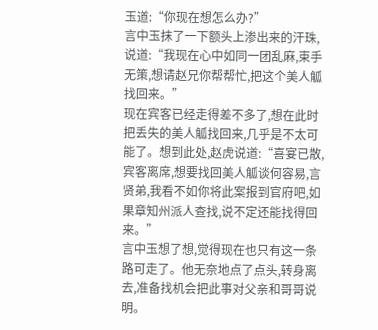玉道:“你现在想怎么办?”
言中玉抹了一下额头上渗出来的汗珠,说道:“我现在心中如同一团乱麻,束手无策,想请赵兄你帮帮忙,把这个美人觚找回来。”
现在宾客已经走得差不多了,想在此时把丢失的美人觚找回来,几乎是不太可能了。想到此处,赵虎说道:“喜宴已散,宾客离席,想要找回美人觚谈何容易,言贤弟,我看不如你将此案报到官府吧,如果章知州派人查找,说不定还能找得回来。”
言中玉想了想,觉得现在也只有这一条路可走了。他无奈地点了点头,转身离去,准备找机会把此事对父亲和哥哥说明。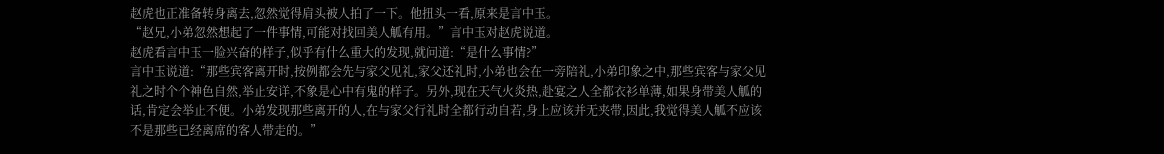赵虎也正准备转身离去,忽然觉得肩头被人拍了一下。他扭头一看,原来是言中玉。
“赵兄,小弟忽然想起了一件事情,可能对找回美人觚有用。”言中玉对赵虎说道。
赵虎看言中玉一脸兴奋的样子,似乎有什么重大的发现,就问道:“是什么事情?”
言中玉说道:“那些宾客离开时,按例都会先与家父见礼,家父还礼时,小弟也会在一旁陪礼,小弟印象之中,那些宾客与家父见礼之时个个神色自然,举止安详,不象是心中有鬼的样子。另外,现在天气火炎热,赴宴之人全都衣衫单薄,如果身带美人觚的话,肯定会举止不便。小弟发现那些离开的人,在与家父行礼时全都行动自若,身上应该并无夹带,因此,我觉得美人觚不应该不是那些已经离席的客人带走的。”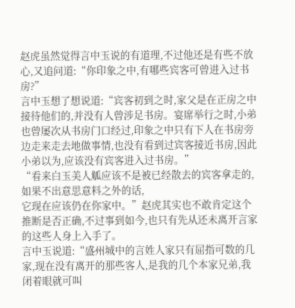赵虎虽然觉得言中玉说的有道理,不过他还是有些不放心,又追问道:“你印象之中,有哪些宾客可曾进入过书房?”
言中玉想了想说道:“宾客初到之时,家父是在正房之中接待他们的,并没有人曾涉足书房。宴席举行之时,小弟也曾屡次从书房门口经过,印象之中只有下人在书房旁边走来走去地做事情,也没有看到过宾客接近书房,因此小弟以为,应该没有宾客进入过书房。”
“看来白玉美人觚应该不是被已经散去的宾客拿走的,如果不出意思意料之外的话,
它现在应该仍在你家中。”赵虎其实也不敢肯定这个推断是否正确,不过事到如今,也只有先从还未离开言家的这些人身上入手了。
言中玉说道:“盛州城中的言姓人家只有屈指可数的几家,现在没有离开的那些客人,是我的几个本家兄弟,我闭着眼就可叫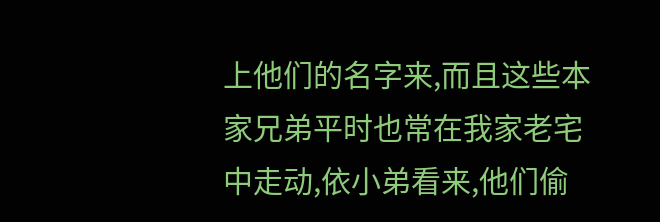上他们的名字来,而且这些本家兄弟平时也常在我家老宅中走动,依小弟看来,他们偷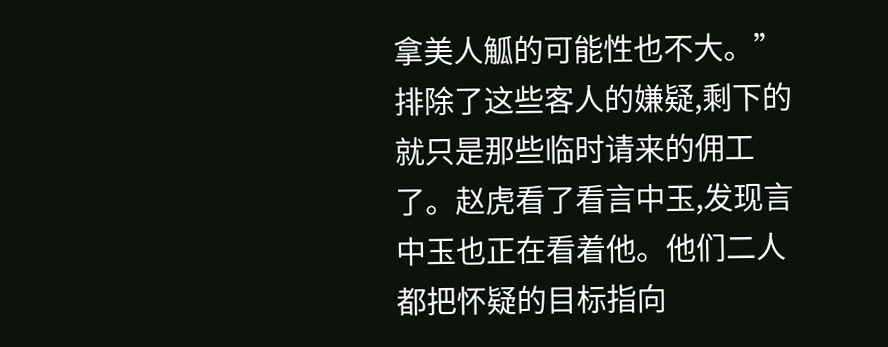拿美人觚的可能性也不大。”
排除了这些客人的嫌疑,剩下的就只是那些临时请来的佣工了。赵虎看了看言中玉,发现言中玉也正在看着他。他们二人都把怀疑的目标指向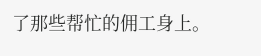了那些帮忙的佣工身上。